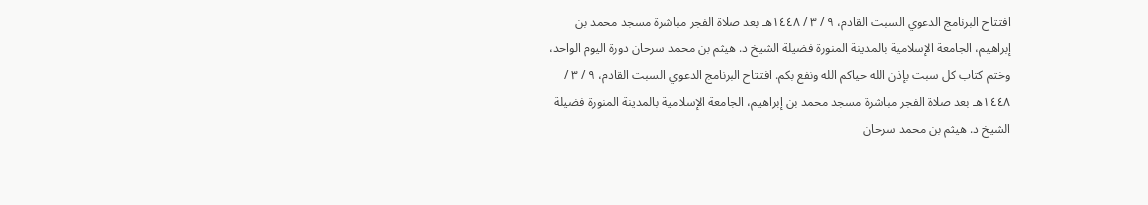افتتاح البرنامج الدعوي السبت القادم، ٩ / ٣ / ١٤٤٨هـ بعد صلاة الفجر مباشرة مسجد محمد بن إبراهيم، الجامعة الإسلامية بالمدينة المنورة فضيلة الشيخ د. هيثم بن محمد سرحان دورة اليوم الواحد، وختم كتاب كل سبت بإذن الله حياكم الله ونفع بكم. افتتاح البرنامج الدعوي السبت القادم، ٩ / ٣ / ١٤٤٨هـ بعد صلاة الفجر مباشرة مسجد محمد بن إبراهيم، الجامعة الإسلامية بالمدينة المنورة فضيلة الشيخ د. هيثم بن محمد سرحان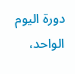دورة اليوم الواحد،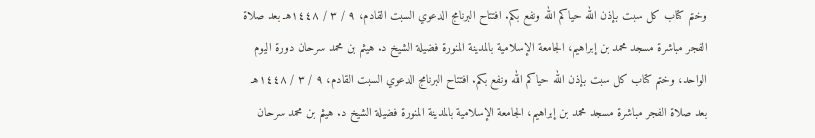وختم كتاب كل سبت بإذن الله حياكم الله ونفع بكم. افتتاح البرنامج الدعوي السبت القادم، ٩ / ٣ / ١٤٤٨هـ بعد صلاة الفجر مباشرة مسجد محمد بن إبراهيم، الجامعة الإسلامية بالمدينة المنورة فضيلة الشيخ د. هيثم بن محمد سرحان دورة اليوم الواحد، وختم كتاب كل سبت بإذن الله حياكم الله ونفع بكم. افتتاح البرنامج الدعوي السبت القادم، ٩ / ٣ / ١٤٤٨هـ بعد صلاة الفجر مباشرة مسجد محمد بن إبراهيم، الجامعة الإسلامية بالمدينة المنورة فضيلة الشيخ د. هيثم بن محمد سرحان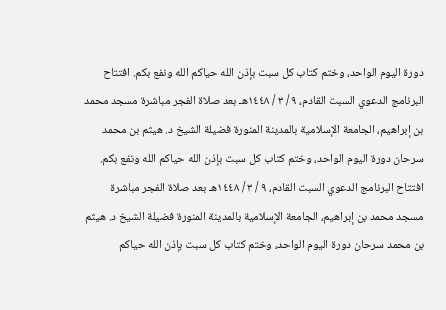دورة اليوم الواحد، وختم كتاب كل سبت بإذن الله حياكم الله ونفع بكم. افتتاح البرنامج الدعوي السبت القادم، ٩ / ٣ / ١٤٤٨هـ بعد صلاة الفجر مباشرة مسجد محمد بن إبراهيم، الجامعة الإسلامية بالمدينة المنورة فضيلة الشيخ د. هيثم بن محمد سرحان دورة اليوم الواحد، وختم كتاب كل سبت بإذن الله حياكم الله ونفع بكم. افتتاح البرنامج الدعوي السبت القادم، ٩ / ٣ / ١٤٤٨هـ بعد صلاة الفجر مباشرة مسجد محمد بن إبراهيم، الجامعة الإسلامية بالمدينة المنورة فضيلة الشيخ د. هيثم بن محمد سرحان دورة اليوم الواحد، وختم كتاب كل سبت بإذن الله حياكم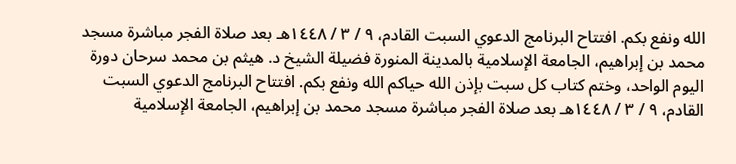الله ونفع بكم. افتتاح البرنامج الدعوي السبت القادم، ٩ / ٣ / ١٤٤٨هـ بعد صلاة الفجر مباشرة مسجد محمد بن إبراهيم، الجامعة الإسلامية بالمدينة المنورة فضيلة الشيخ د. هيثم بن محمد سرحان دورة اليوم الواحد، وختم كتاب كل سبت بإذن الله حياكم الله ونفع بكم. افتتاح البرنامج الدعوي السبت القادم، ٩ / ٣ / ١٤٤٨هـ بعد صلاة الفجر مباشرة مسجد محمد بن إبراهيم، الجامعة الإسلامية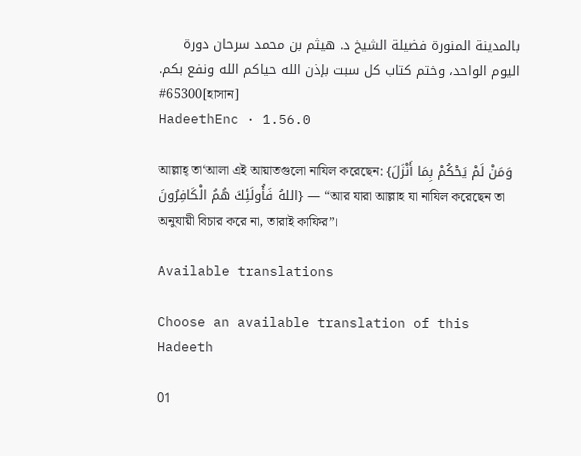بالمدينة المنورة فضيلة الشيخ د. هيثم بن محمد سرحان دورة اليوم الواحد، وختم كتاب كل سبت بإذن الله حياكم الله ونفع بكم.
#65300[হাসান]
HadeethEnc · 1.56.0

আল্লাহ্‌ তা‘আলা এই আয়াতগুলো নাযিল করেছেন: {وَمَنْ لَمْ يَحْكُمْ بِمَا أَنْزَلَ اللهُ فَأُولَئِكَ هُمُ الْكَافِرُونَ} — “আর যারা আল্লাহ যা নাযিল করেছেন তা অনুযায়ী বিচার করে না, তারাই কাফির”।

Available translations

Choose an available translation of this Hadeeth

01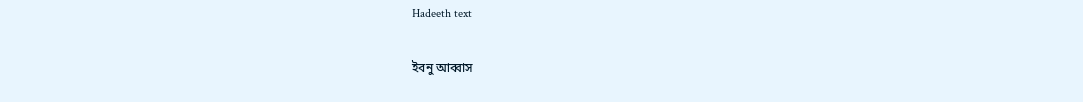Hadeeth text

ইবনু আব্বাস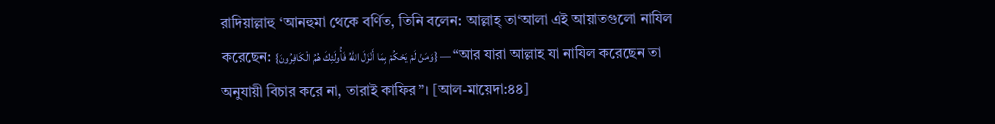রাদিয়াল্লাহু ‘আনহুমা থেকে বর্ণিত, তিনি বলেন: আল্লাহ্‌ তা‘আলা এই আয়াতগুলো নাযিল করেছেন: {وَمَنْ لَمْ يَحْكُمْ بِمَا أَنْزَلَ اللهُ فَأُولَئِكَ هُمُ الْكَافِرُونَ} — “আর যারা আল্লাহ যা নাযিল করেছেন তা অনুযায়ী বিচার করে না, তারাই কাফির”। [আল-মায়েদা:৪৪]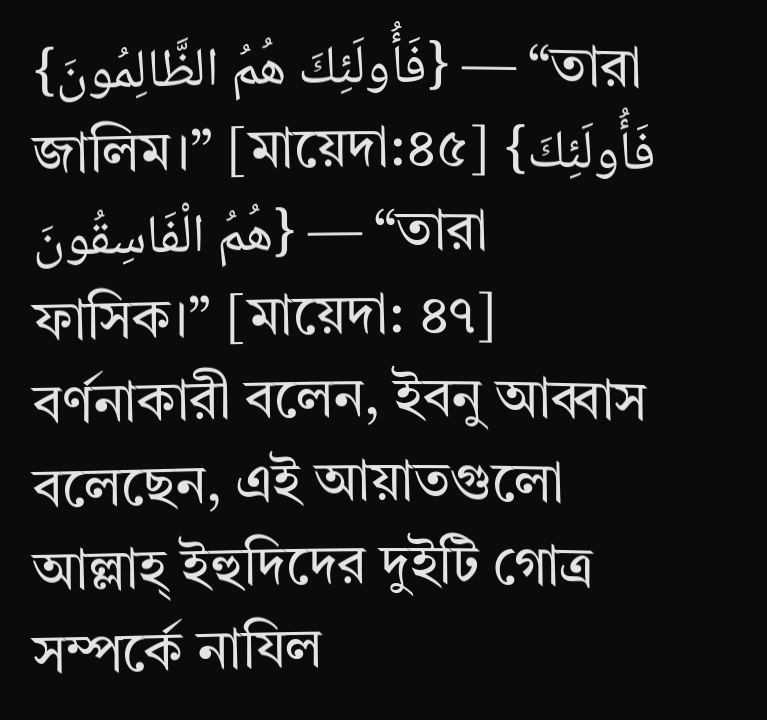{فَأُولَئِكَ هُمُ الظَّالِمُونَ} — “তারা জালিম।” [মায়েদা:৪৫] {فَأُولَئِكَ هُمُ الْفَاسِقُونَ} — “তারা ফাসিক।” [মায়েদা: ৪৭] বর্ণনাকারী বলেন, ইবনু আব্বাস বলেছেন, এই আয়াতগুলো আল্লাহ্‌ ইহুদিদের দুইটি গোত্র সম্পর্কে নাযিল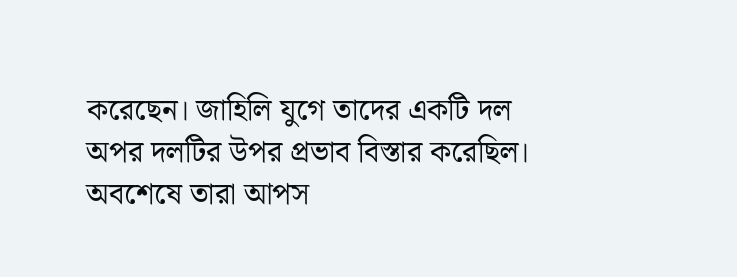করেছেন। জাহিলি যুগে তাদের একটি দল অপর দলটির উপর প্রভাব বিস্তার করেছিল। অবশেষে তারা আপস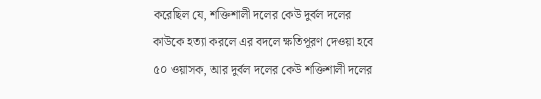করেছিল যে, শক্তিশালী দলের কেউ দুর্বল দলের কাউকে হত্যা করলে এর বদলে ক্ষতিপূরণ দেওয়া হবে ৫০ ওয়াসক, আর দুর্বল দলের কেউ শক্তিশালী দলের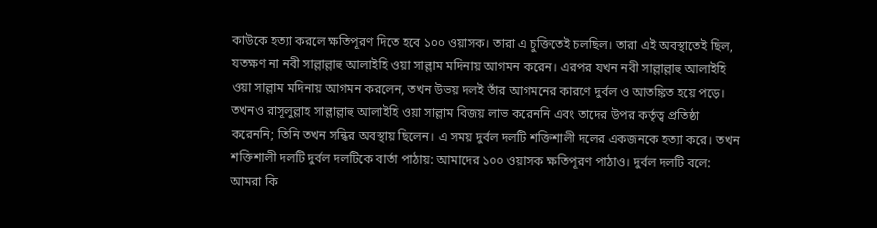কাউকে হত্যা করলে ক্ষতিপূরণ দিতে হবে ১০০ ওয়াসক। তারা এ চুক্তিতেই চলছিল। তারা এই অবস্থাতেই ছিল, যতক্ষণ না নবী সাল্লাল্লাহু আলাইহি ওয়া সাল্লাম মদিনায় আগমন করেন। এরপর যখন নবী সাল্লাল্লাহু আলাইহি ওয়া সাল্লাম মদিনায় আগমন করলেন, তখন উভয় দলই তাঁর আগমনের কারণে দুর্বল ও আতঙ্কিত হয়ে পড়ে। তখনও রাসূলুল্লাহ সাল্লাল্লাহু আলাইহি ওয়া সাল্লাম বিজয় লাভ করেননি এবং তাদের উপর কর্তৃত্ব প্রতিষ্ঠা করেননি; তিনি তখন সন্ধির অবস্থায় ছিলেন। এ সময় দুর্বল দলটি শক্তিশালী দলের একজনকে হত্যা করে। তখন শক্তিশালী দলটি দুর্বল দলটিকে বার্তা পাঠায়: আমাদের ১০০ ওয়াসক ক্ষতিপূরণ পাঠাও। দুর্বল দলটি বলে: আমরা কি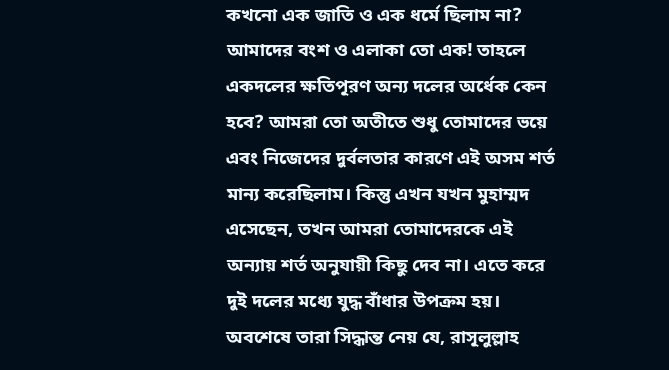কখনো এক জাতি ও এক ধর্মে ছিলাম না? আমাদের বংশ ও এলাকা তো এক! তাহলে একদলের ক্ষতিপূরণ অন্য দলের অর্ধেক কেন হবে? আমরা তো অতীতে শুধু তোমাদের ভয়ে এবং নিজেদের দুর্বলতার কারণে এই অসম শর্ত মান্য করেছিলাম। কিন্তু এখন যখন মুহাম্মদ এসেছেন, তখন আমরা তোমাদেরকে এই অন্যায় শর্ত অনুযায়ী কিছু দেব না। এতে করে দুই দলের মধ্যে যুদ্ধ বাঁধার উপক্রম হয়। অবশেষে তারা সিদ্ধান্ত নেয় যে, রাসূলুল্লাহ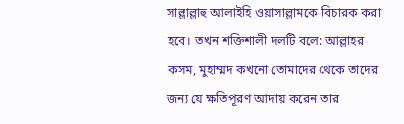সাল্লাল্লাহু আলাইহি ওয়াসাল্লামকে বিচারক করা হবে। তখন শক্তিশালী দলটি বলে: আল্লাহর কসম, মুহাম্মদ কখনো তোমাদের থেকে তাদের জন্য যে ক্ষতিপূরণ আদায় করেন তার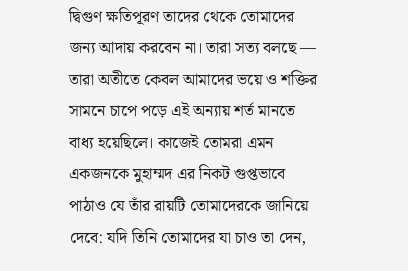দ্বিগুণ ক্ষতিপূরণ তাদের থেকে তোমাদের জন্য আদায় করবেন না। তারা সত্য বলছে — তারা অতীতে কেবল আমাদের ভয়ে ও শক্তির সামনে চাপে পড়ে এই অন্যায় শর্ত মানতে বাধ্য হয়েছিলে। কাজেই তোমরা এমন একজনকে মুহাম্মদ এর নিকট গুপ্তভাবে পাঠাও যে তাঁর রায়টি তোমাদেরকে জানিয়ে দেবে: যদি তিনি তোমাদের যা চাও তা দেন,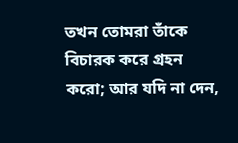তখন তোমরা তাঁকে বিচারক করে গ্রহন করো; আর যদি না দেন,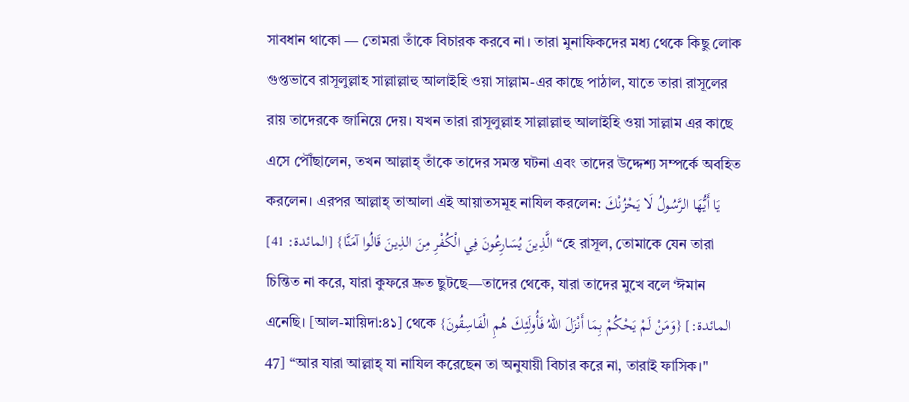সাবধান থাকো — তোমরা তাঁকে বিচারক করবে না। তারা মুনাফিকদের মধ্য থেকে কিছু লোক গুপ্তভাবে রাসূলুল্লাহ সাল্লাল্লাহু আলাইহি ওয়া সাল্লাম-এর কাছে পাঠাল, যাতে তারা রাসূলের রায় তাদেরকে জানিয়ে দেয়। যখন তারা রাসূলুল্লাহ সাল্লাল্লাহু আলাইহি ওয়া সাল্লাম এর কাছে এসে পৌঁছালেন, তখন আল্লাহ্‌ তাঁকে তাদের সমস্ত ঘটনা এবং তাদের উদ্দেশ্য সম্পর্কে অবহিত করলেন। এরপর আল্লাহ্‌ তাআলা এই আয়াতসমূহ নাযিল করলেন: يَا أَيُّهَا الرَّسُولُ لَا يَحْزُنْكَ الَّذِينَ يُسَارِعُونَ فِي الْكُفْرِ مِنَ الذِينَ قَالُوا آمَنَّا} [المائدة: 41] “হে রাসূল, তোমাকে যেন তারা চিন্তিত না করে, যারা কুফরে দ্রুত ছুটছে—তাদের থেকে, যারা তাদের মুখে বলে ‘ঈমান এনেছি। [আল-মায়িদা:৪১] থেকে {وَمَنْ لَمْ يَحْكُمْ بِمَا أَنْزَلَ اللهُ فَأُولَئِكَ هُمِ الْفَاسِقُونَ} [المائدة: 47] “আর যারা আল্লাহ্‌ যা নাযিল করেছেন তা অনুযায়ী বিচার করে না, তারাই ফাসিক।"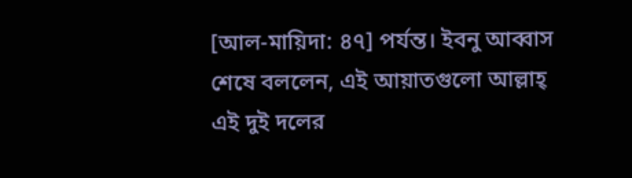[আল-মায়িদা: ৪৭] পর্যন্ত। ইবনু আব্বাস শেষে বললেন, এই আয়াতগুলো আল্লাহ্‌ এই দুই দলের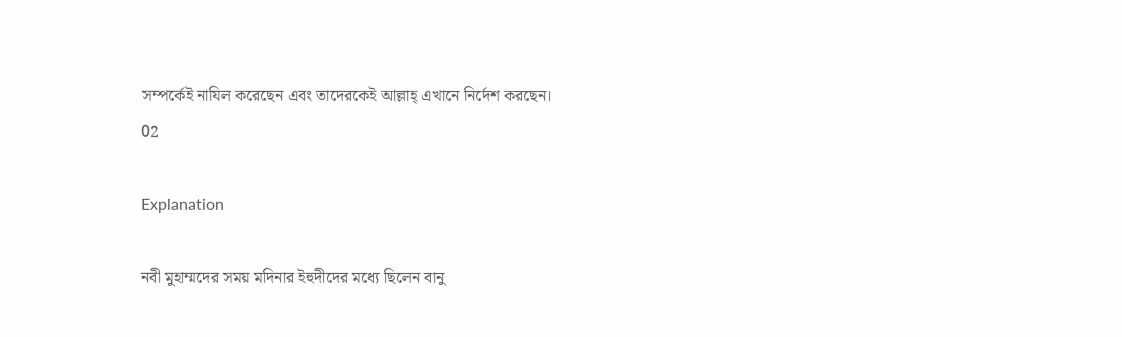সম্পর্কেই নাযিল করেছেন এবং তাদেরকেই আল্লাহ্‌ এখানে নির্দেশ করছেন।
02

Explanation

নবী মুহাম্মদের সময় মদিনার ইহুদীদের মধ্যে ছিলেন বানু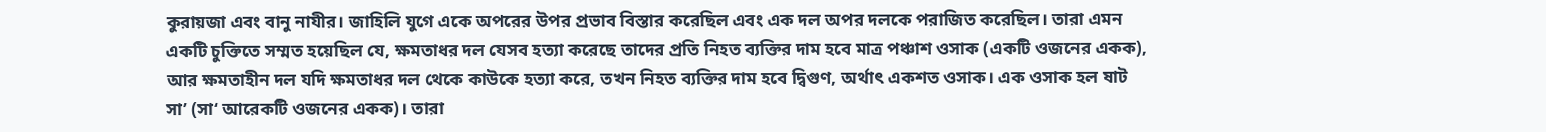কুরায়জা এবং বানু নাযীর। জাহিলি যুগে একে অপরের উপর প্রভাব বিস্তার করেছিল এবং এক দল অপর দলকে পরাজিত করেছিল। তারা এমন একটি চুক্তিতে সম্মত হয়েছিল যে, ক্ষমতাধর দল যেসব হত্যা করেছে তাদের প্রতি নিহত ব্যক্তির দাম হবে মাত্র পঞ্চাশ ওসাক (একটি ওজনের একক), আর ক্ষমতাহীন দল যদি ক্ষমতাধর দল থেকে কাউকে হত্যা করে, তখন নিহত ব্যক্তির দাম হবে দ্বিগুণ, অর্থাৎ একশত ওসাক। এক ওসাক হল ষাট সা’ (সা‘ আরেকটি ওজনের একক)। তারা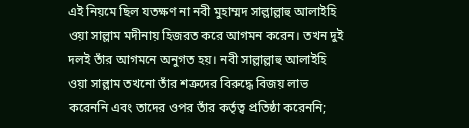এই নিয়মে ছিল যতক্ষণ না নবী মুহাম্মদ সাল্লাল্লাহু আলাইহি ওয়া সাল্লাম মদীনায় হিজরত করে আগমন করেন। তখন দুই দলই তাঁর আগমনে অনুগত হয়। নবী সাল্লাল্লাহু আলাইহি ওয়া সাল্লাম তখনো তাঁর শত্রুদের বিরুদ্ধে বিজয় লাভ করেননি এবং তাদের ওপর তাঁর কর্তৃত্ব প্রতিষ্ঠা করেননি;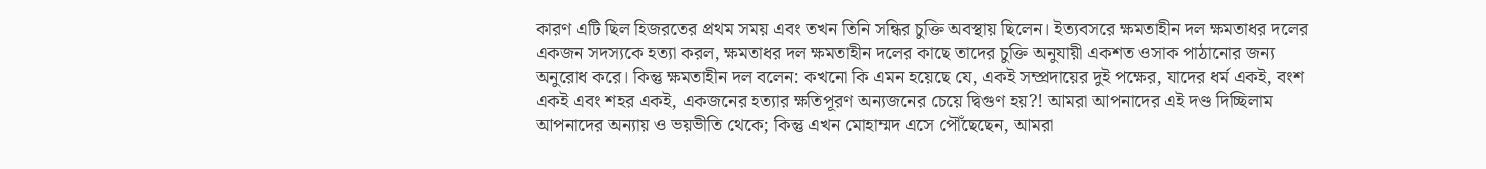কারণ এটি ছিল হিজরতের প্রথম সময় এবং তখন তিনি সন্ধির চুক্তি অবস্থায় ছিলেন। ইত্যবসরে ক্ষমতাহীন দল ক্ষমতাধর দলের একজন সদস্যকে হত্যা করল, ক্ষমতাধর দল ক্ষমতাহীন দলের কাছে তাদের চুক্তি অনুযায়ী একশত ওসাক পাঠানোর জন্য অনুরোধ করে। কিন্তু ক্ষমতাহীন দল বলেন: কখনো কি এমন হয়েছে যে, একই সম্প্রদায়ের দুই পক্ষের, যাদের ধর্ম একই, বংশ একই এবং শহর একই, একজনের হত্যার ক্ষতিপূরণ অন্যজনের চেয়ে দ্বিগুণ হয়?! আমরা আপনাদের এই দণ্ড দিচ্ছিলাম আপনাদের অন্যায় ও ভয়ভীতি থেকে; কিন্তু এখন মোহাম্মদ এসে পৌঁছেছেন, আমরা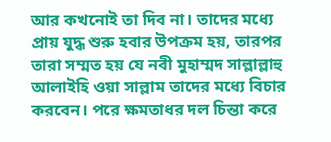আর কখনোই তা দিব না। তাদের মধ্যে প্রায় যুদ্ধ শুরু হবার উপক্রম হয়, তারপর তারা সম্মত হয় যে নবী মুহাম্মদ সাল্লাল্লাহু আলাইহি ওয়া সাল্লাম তাদের মধ্যে বিচার করবেন। পরে ক্ষমতাধর দল চিন্তা করে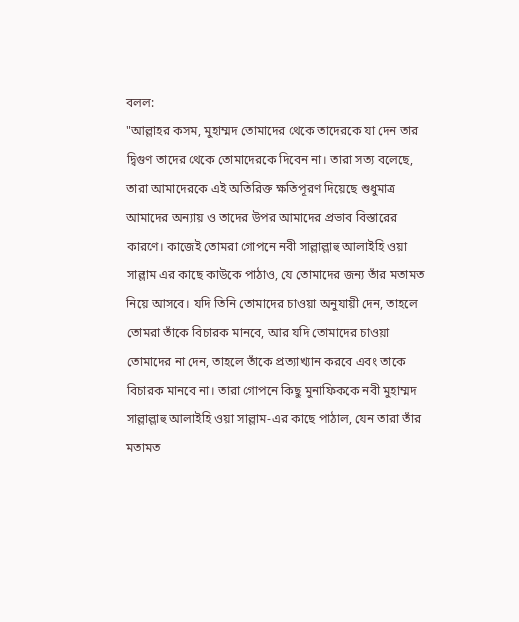বলল:
"আল্লাহর কসম, মুহাম্মদ তোমাদের থেকে তাদেরকে যা দেন তার দ্বিগুণ তাদের থেকে তোমাদেরকে দিবেন না। তারা সত্য বলেছে, তারা আমাদেরকে এই অতিরিক্ত ক্ষতিপূরণ দিয়েছে শুধুমাত্র আমাদের অন্যায় ও তাদের উপর আমাদের প্রভাব বিস্তারের কারণে। কাজেই তোমরা গোপনে নবী সাল্লাল্লাহু আলাইহি ওয়া সাল্লাম এর কাছে কাউকে পাঠাও, যে তোমাদের জন্য তাঁর মতামত নিয়ে আসবে। যদি তিনি তোমাদের চাওয়া অনুযায়ী দেন, তাহলে তোমরা তাঁকে বিচারক মানবে, আর যদি তোমাদের চাওয়া তোমাদের না দেন, তাহলে তাঁকে প্রত্যাখ্যান করবে এবং তাকে বিচারক মানবে না। তারা গোপনে কিছু মুনাফিককে নবী মুহাম্মদ সাল্লাল্লাহু আলাইহি ওয়া সাল্লাম-এর কাছে পাঠাল, যেন তারা তাঁর মতামত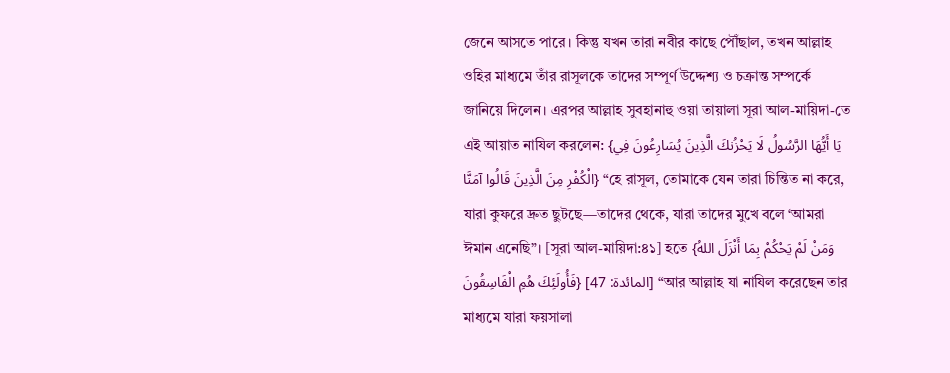জেনে আসতে পারে। কিন্তু যখন তারা নবীর কাছে পৌঁছাল, তখন আল্লাহ ওহির মাধ্যমে তাঁর রাসূলকে তাদের সম্পূর্ণ উদ্দেশ্য ও চক্রান্ত সম্পর্কে জানিয়ে দিলেন। এরপর আল্লাহ সুবহানাহু ওয়া তায়ালা সূরা আল-মায়িদা-তে এই আয়াত নাযিল করলেন: {يَا أَيُّهَا الرَّسُولُ لَا يَحْزُنكَ الَّذِينَ يُسَارِعُونَ فِي الْكُفْرِ مِنَ الَّذِينَ قَالُوا آمَنَّا} “হে রাসূল, তোমাকে যেন তারা চিন্তিত না করে, যারা কুফরে দ্রুত ছুটছে—তাদের থেকে, যারা তাদের মুখে বলে ‘আমরা ঈমান এনেছি”। [সূরা আল-মায়িদা:৪১] হতে {وَمَنْ لَمْ يَحْكُمْ بِمَا أَنْزَلَ اللهُ فَأُولَئِكَ هُمِ الْفَاسِقُونَ} [المائدة: 47] “আর আল্লাহ যা নাযিল করেছেন তার মাধ্যমে যারা ফয়সালা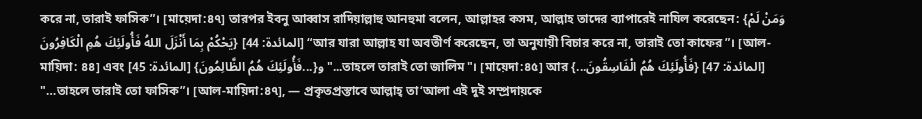করে না, তারাই ফাসিক”। [মায়েদা:৪৭] তারপর ইবনু আব্বাস রাদিয়াল্লাহু আনহুমা বলেন, আল্লাহর কসম, আল্লাহ তাদের ব্যাপারেই নাযিল করেছেন: {وَمَنْ لَمْ يَحْكُمْ بِمَا أَنْزَلَ اللهُ فَأُولَئِكَ هُمِ الْكَافِرُونَ} [المائدة: 44] “আর যারা আল্লাহ যা অবতীর্ণ করেছেন, তা অনুযায়ী বিচার করে না, তারাই তো কাফের”। [আল-মায়িদা: ৪৪] এবং و{...فَأُولَئِكَ هُمُ الظَّالِمُونَ} [المائدة: 45] "...তাহলে তারাই তো জালিম"। [মায়েদা:৪৫] আর {...فَأُولَئِكَ هُمُ الْفَاسِقُونَ} [المائدة: 47] "…তাহলে তারাই তো ফাসিক”। [আল-মায়িদা:৪৭], — প্রকৃতপ্রস্তাবে আল্লাহ্‌ তা‘আলা এই দুই সম্প্রদায়কে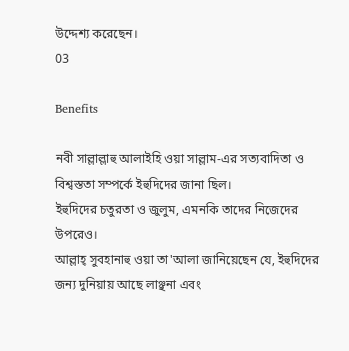উদ্দেশ্য করেছেন।
03

Benefits

নবী সাল্লাল্লাহু আলাইহি ওয়া সাল্লাম-এর সত্যবাদিতা ও বিশ্বস্ততা সম্পর্কে ইহুদিদের জানা ছিল।
ইহুদিদের চতুরতা ও জুলুম, এমনকি তাদের নিজেদের উপরেও।
আল্লাহ্‌ সুবহানাহু ওয়া তা'আলা জানিয়েছেন যে, ইহুদিদের জন্য দুনিয়ায় আছে লাঞ্ছনা এবং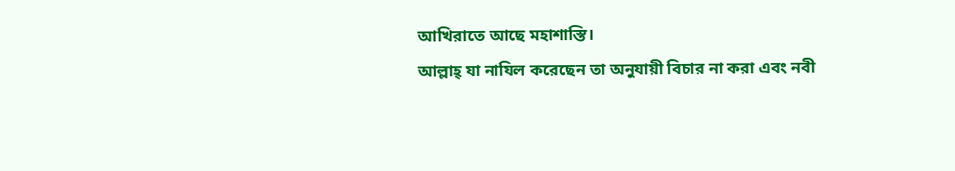আখিরাতে আছে মহাশাস্তি।
আল্লাহ্‌ যা নাযিল করেছেন তা অনুযায়ী বিচার না করা এবং নবী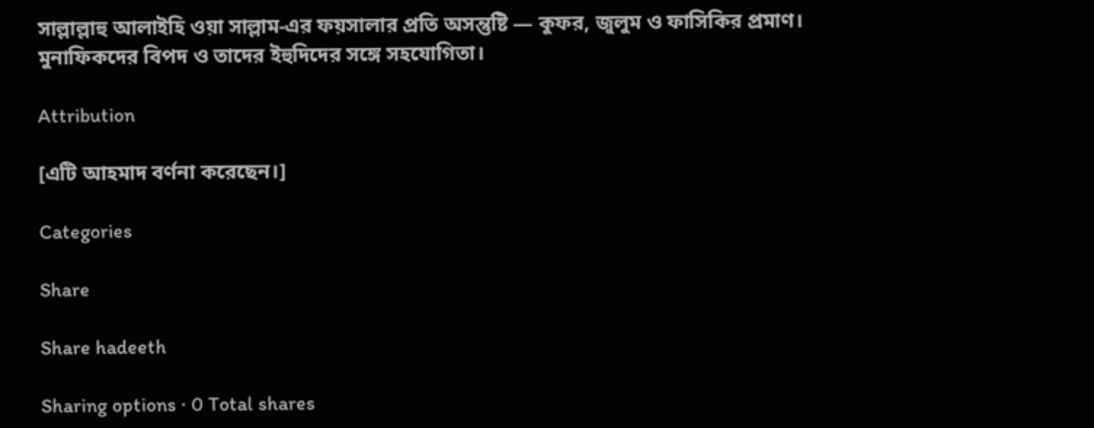সাল্লাল্লাহু আলাইহি ওয়া সাল্লাম-এর ফয়সালার প্রতি অসন্তুষ্টি — কুফর, জুলুম ও ফাসিকির প্রমাণ।
মুনাফিকদের বিপদ ও তাদের ইহুদিদের সঙ্গে সহযোগিতা।

Attribution

[এটি আহমাদ বর্ণনা করেছেন।]

Categories

Share

Share hadeeth

Sharing options · 0 Total shares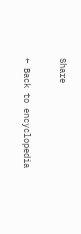Share

← Back to encyclopedia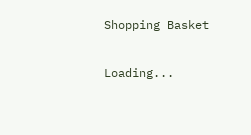Shopping Basket

Loading...